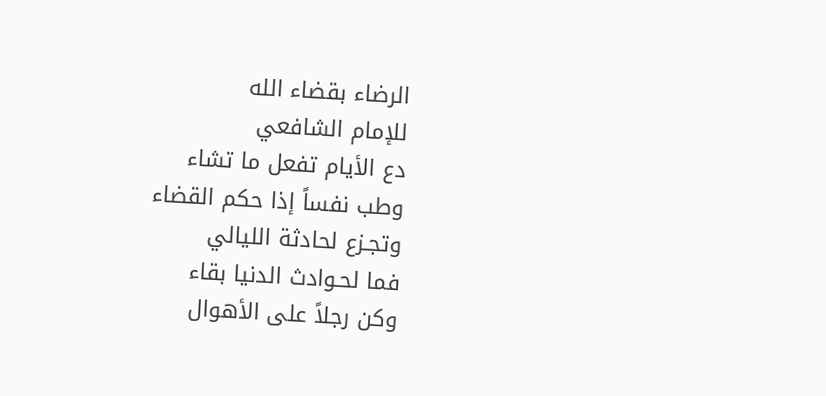الرضاء بقضاء الله
للإمام الشافعي
دع الأيام تفعل ما تشاء
وطب نفساً إذا حكم القضاء
وتجـزع لحادثة الليالي
فما لحـوادث الدنيا بقاء
وكن رجلاً على الأهوال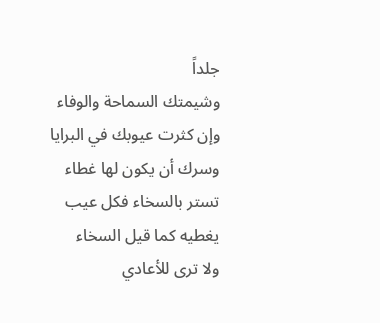جلداً
وشيمتك السماحة والوفاء
وإن كثرت عيوبك في البرايا
وسرك أن يكون لها غطاء
تستر بالسخاء فكل عيب
يغطيه كما قيل السخاء
ولا ترى للأعادي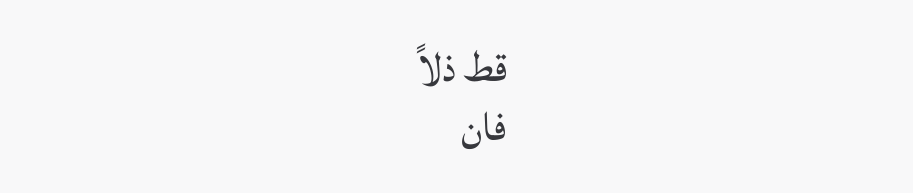قط ذلاً
فان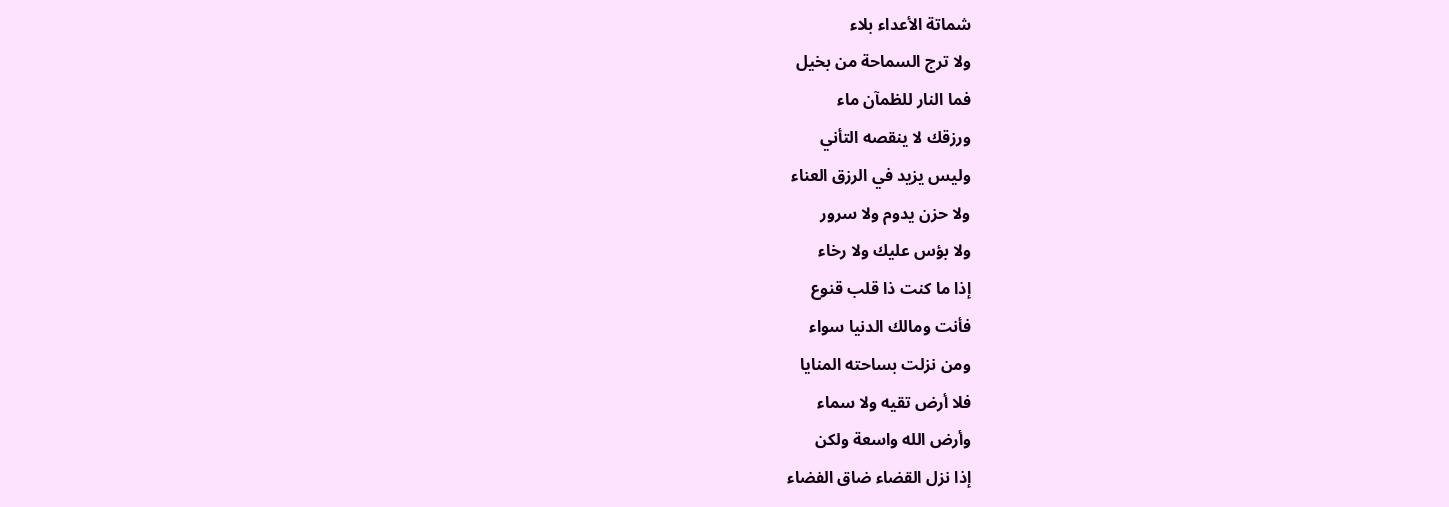شماتة الأعداء بلاء
ولا ترج السماحة من بخيل
فما النار للظمآن ماء
ورزقك لا ينقصه التأني
وليس يزيد في الرزق العناء
ولا حزن يدوم ولا سرور
ولا بؤس عليك ولا رخاء
إذا ما كنت ذا قلب قنوع
فأنت ومالك الدنيا سواء
ومن نزلت بساحته المنايا
فلا أرض تقيه ولا سماء
وأرض الله واسعة ولكن
إذا نزل القضاء ضاق الفضاء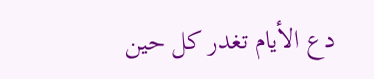دع الأيام تغدر كل حين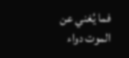فما يُغني عن الموت دواء